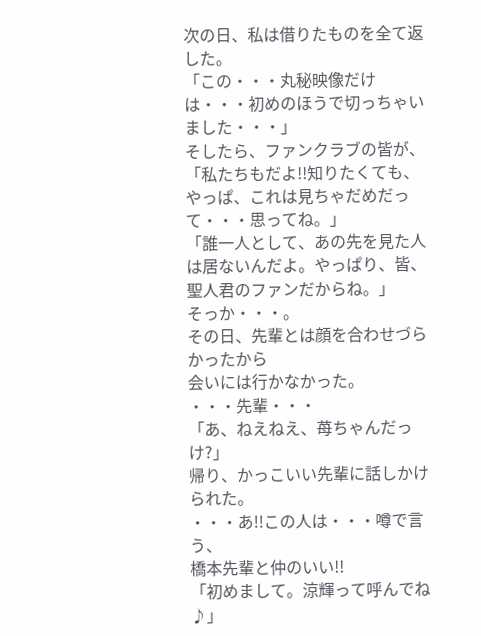次の日、私は借りたものを全て返した。
「この・・・丸秘映像だけは・・・初めのほうで切っちゃいました・・・」
そしたら、ファンクラブの皆が、
「私たちもだよ!!知りたくても、やっぱ、これは見ちゃだめだって・・・思ってね。」
「誰一人として、あの先を見た人は居ないんだよ。やっぱり、皆、聖人君のファンだからね。」
そっか・・・。
その日、先輩とは顔を合わせづらかったから
会いには行かなかった。
・・・先輩・・・
「あ、ねえねえ、苺ちゃんだっけ?」
帰り、かっこいい先輩に話しかけられた。
・・・あ!!この人は・・・噂で言う、
橋本先輩と仲のいい!!
「初めまして。涼輝って呼んでね♪」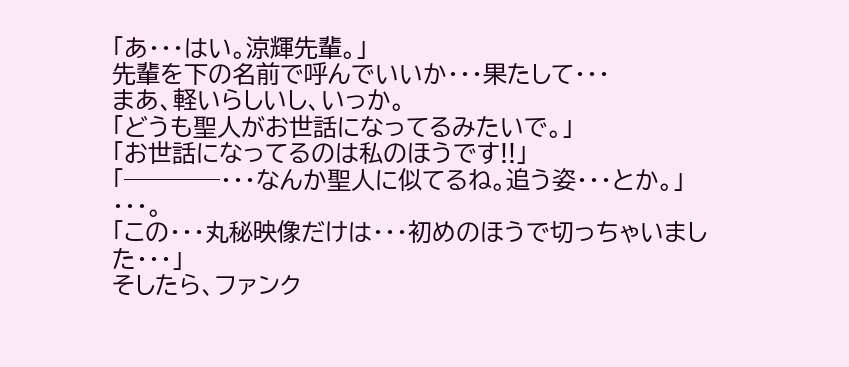「あ・・・はい。涼輝先輩。」
先輩を下の名前で呼んでいいか・・・果たして・・・
まあ、軽いらしいし、いっか。
「どうも聖人がお世話になってるみたいで。」
「お世話になってるのは私のほうです!!」
「────・・・なんか聖人に似てるね。追う姿・・・とか。」
・・・。
「この・・・丸秘映像だけは・・・初めのほうで切っちゃいました・・・」
そしたら、ファンク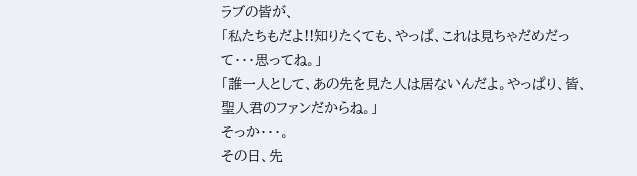ラブの皆が、
「私たちもだよ!!知りたくても、やっぱ、これは見ちゃだめだって・・・思ってね。」
「誰一人として、あの先を見た人は居ないんだよ。やっぱり、皆、聖人君のファンだからね。」
そっか・・・。
その日、先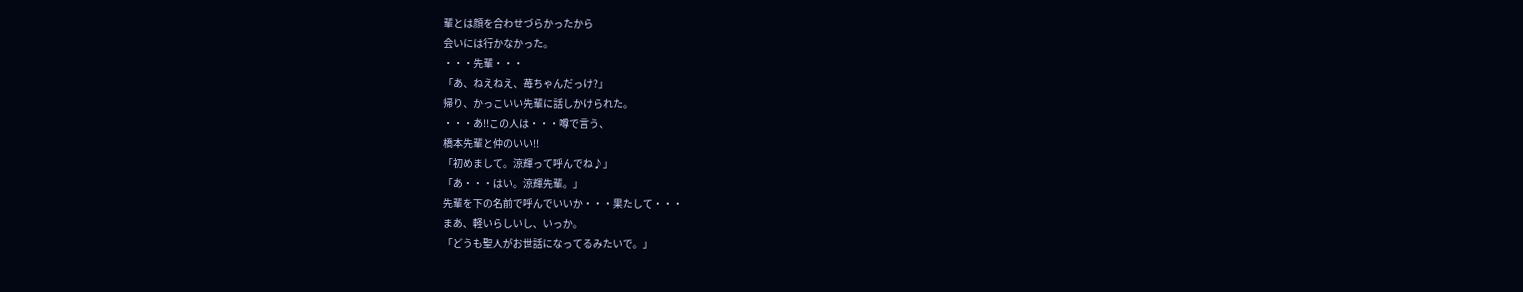輩とは顔を合わせづらかったから
会いには行かなかった。
・・・先輩・・・
「あ、ねえねえ、苺ちゃんだっけ?」
帰り、かっこいい先輩に話しかけられた。
・・・あ!!この人は・・・噂で言う、
橋本先輩と仲のいい!!
「初めまして。涼輝って呼んでね♪」
「あ・・・はい。涼輝先輩。」
先輩を下の名前で呼んでいいか・・・果たして・・・
まあ、軽いらしいし、いっか。
「どうも聖人がお世話になってるみたいで。」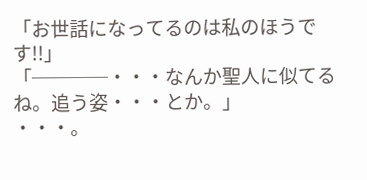「お世話になってるのは私のほうです!!」
「────・・・なんか聖人に似てるね。追う姿・・・とか。」
・・・。